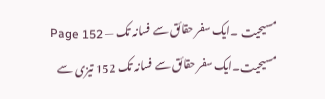مسیحیت ۔ایک سفر حقائق سے فسانہ تک — Page 152
مسیحیت۔ایک سفر حقائق سے فسانہ تک 152 تیزی سے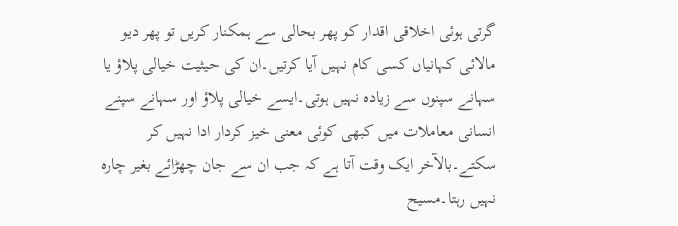گرتی ہوئی اخلاقی اقدار کو پھر بحالی سے ہمکنار کریں تو پھر دیو مالائی کہانیاں کسی کام نہیں آیا کرتیں۔ان کی حیثیت خیالی پلاؤ یا سہانے سپنوں سے زیادہ نہیں ہوتی۔ایسے خیالی پلاؤ اور سہانے سپنے انسانی معاملات میں کبھی کوئی معنی خیز کردار ادا نہیں کر سکتے۔بالآخر ایک وقت آتا ہے کہ جب ان سے جان چھڑائے بغیر چارہ نہیں رہتا۔مسیح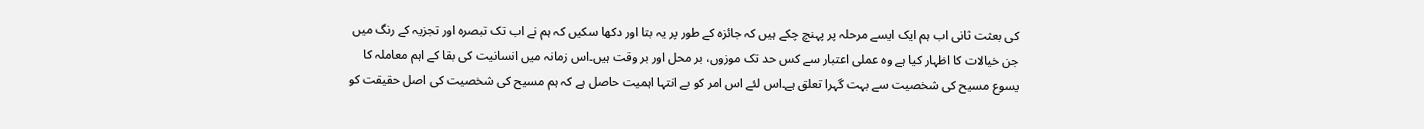کی بعثت ثانی اب ہم ایک ایسے مرحلہ پر پہنچ چکے ہیں کہ جائزہ کے طور پر یہ بتا اور دکھا سکیں کہ ہم نے اب تک تبصرہ اور تجزیہ کے رنگ میں جن خیالات کا اظہار کیا ہے وہ عملی اعتبار سے کس حد تک موزوں، بر محل اور بر وقت ہیں۔اس زمانہ میں انسانیت کی بقا کے اہم معاملہ کا یسوع مسیح کی شخصیت سے بہت گہرا تعلق ہے۔اس لئے اس امر کو بے انتہا اہمیت حاصل ہے کہ ہم مسیح کی شخصیت کی اصل حقیقت کو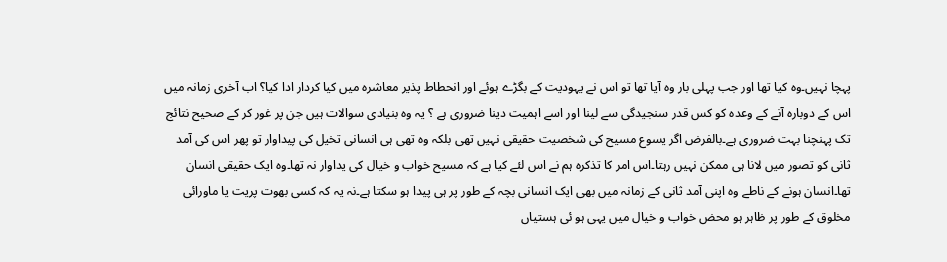پہچا نہیں۔وہ کیا تھا اور جب پہلی بار وہ آیا تھا تو اس نے یہودیت کے بگڑے ہوئے اور انحطاط پذیر معاشرہ میں کیا کردار ادا کیا؟ اب آخری زمانہ میں اس کے دوبارہ آنے کے وعدہ کو کس قدر سنجیدگی سے لینا اور اسے اہمیت دینا ضروری ہے ؟ یہ وہ بنیادی سوالات ہیں جن پر غور کر کے صحیح نتائج تک پہنچنا بہت ضروری ہے۔بالفرض اگر یسوع مسیح کی شخصیت حقیقی نہیں تھی بلکہ وہ تھی ہی انسانی تخیل کی پیداوار تو پھر اس کی آمد ثانی کو تصور میں لانا ہی ممکن نہیں رہتا۔اس امر کا تذکرہ ہم نے اس لئے کیا ہے کہ مسیح خواب و خیال کی یداوار نہ تھا۔وہ ایک حقیقی انسان تھا۔انسان ہونے کے ناطے وہ اپنی آمد ثانی کے زمانہ میں بھی ایک انسانی بچہ کے طور پر ہی پیدا ہو سکتا ہے۔نہ یہ کہ کسی بھوت پریت یا ماورائی مخلوق کے طور پر ظاہر ہو محض خواب و خیال میں یہی ہو ئی ہستیاں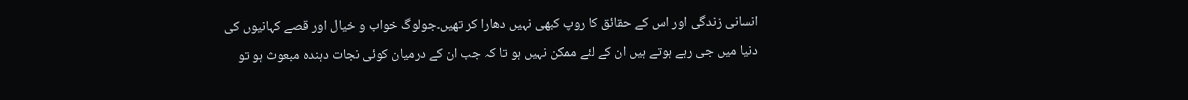انسانی زندگی اور اس کے حقائق کا روپ کبھی نہیں دھارا کر تھیں۔جولوگ خواب و خیال اور قصے کہانیوں کی دنیا میں جی رہے ہوتے ہیں ان کے لئے ممکن نہیں ہو تا کہ جب ان کے درمیان کوئی نجات دہندہ مبعوث ہو تو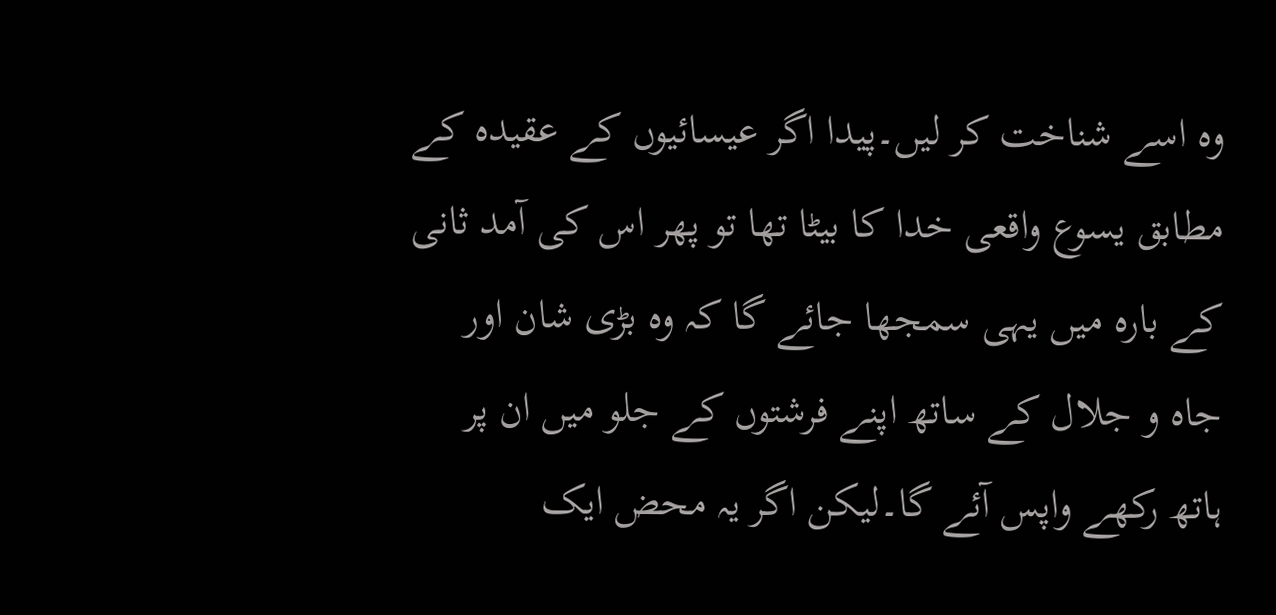وہ اسے شناخت کر لیں۔پیدا اگر عیسائیوں کے عقیدہ کے مطابق یسوع واقعی خدا کا بیٹا تھا تو پھر اس کی آمد ثانی کے بارہ میں یہی سمجھا جائے گا کہ وہ بڑی شان اور جاہ و جلال کے ساتھ اپنے فرشتوں کے جلو میں ان پر ہاتھ رکھے واپس آئے گا۔لیکن اگر یہ محض ایک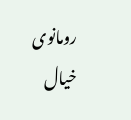رومانوی خیال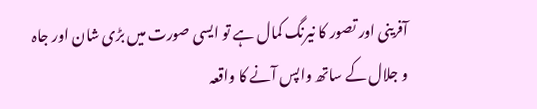آفرینی اور تصور کا نیرنگ کمال ہے تو ایسی صورت میں بڑی شان اور جاہ و جلال کے ساتھ واپس آنے کا واقعہ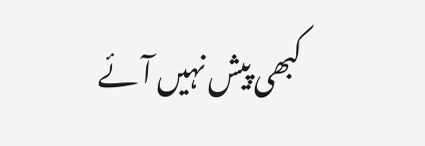کبھی پیش نہیں آئے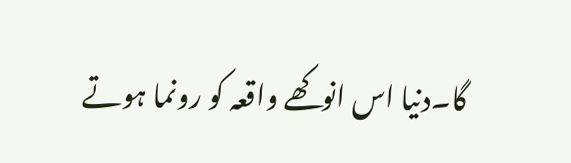گا۔دنیا اس انوکھے واقعہ کو رونما ہوتے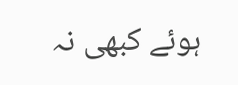ہوئے کبھی نہ